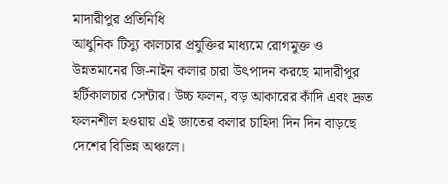মাদারীপুর প্রতিনিধি
আধুনিক টিস্যু কালচার প্রযুক্তির মাধ্যমে রোগমুক্ত ও উন্নতমানের জি-নাইন কলার চারা উৎপাদন করছে মাদারীপুর হর্টিকালচার সেন্টার। উচ্চ ফলন, বড় আকারের কাঁদি এবং দ্রুত ফলনশীল হওয়ায় এই জাতের কলার চাহিদা দিন দিন বাড়ছে দেশের বিভিন্ন অঞ্চলে।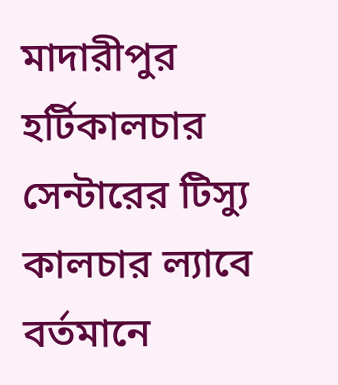মাদারীপুর হর্টিকালচার সেন্টারের টিস্যু কালচার ল্যাবে বর্তমানে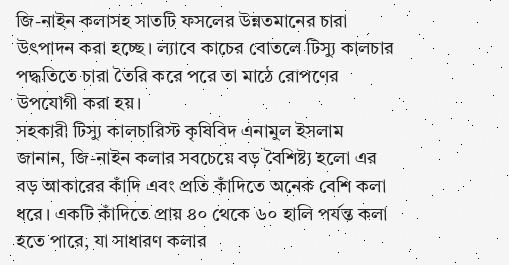জি-নাইন কলাসহ সাতটি ফসলের উন্নতমানের চারা উৎপাদন করা হচ্ছে। ল্যাবে কাচের বোতলে টিস্যু কালচার পদ্ধতিতে চারা তৈরি করে পরে তা মাঠে রোপণের উপযোগী করা হয়।
সহকারী টিস্যু কালচারিস্ট কৃষিবিদ এনামুল ইসলাম জানান, জি-নাইন কলার সবচেয়ে বড় বৈশিষ্ট্য হলো এর বড় আকারের কাঁদি এবং প্রতি কাঁদিতে অনেক বেশি কলা ধরে। একটি কাঁদিতে প্রায় ৪০ থেকে ৬০ হালি পর্যন্ত কলা হতে পারে, যা সাধারণ কলার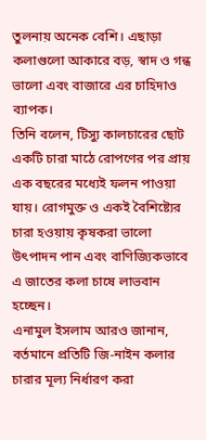তুলনায় অনেক বেশি। এছাড়া কলাগুলো আকারে বড়, স্বাদ ও গন্ধ ভালো এবং বাজারে এর চাহিদাও ব্যাপক।
তিনি বলেন, টিস্যু কালচারের ছোট একটি চারা মাঠে রোপণের পর প্রায় এক বছরের মধ্যেই ফলন পাওয়া যায়। রোগমুক্ত ও একই বৈশিষ্ট্যের চারা হওয়ায় কৃষকরা ভালো উৎপাদন পান এবং বাণিজ্যিকভাবে এ জাতের কলা চাষে লাভবান হচ্ছেন।
এনামুল ইসলাম আরও জানান, বর্তমানে প্রতিটি জি-নাইন কলার চারার মূল্য নির্ধারণ করা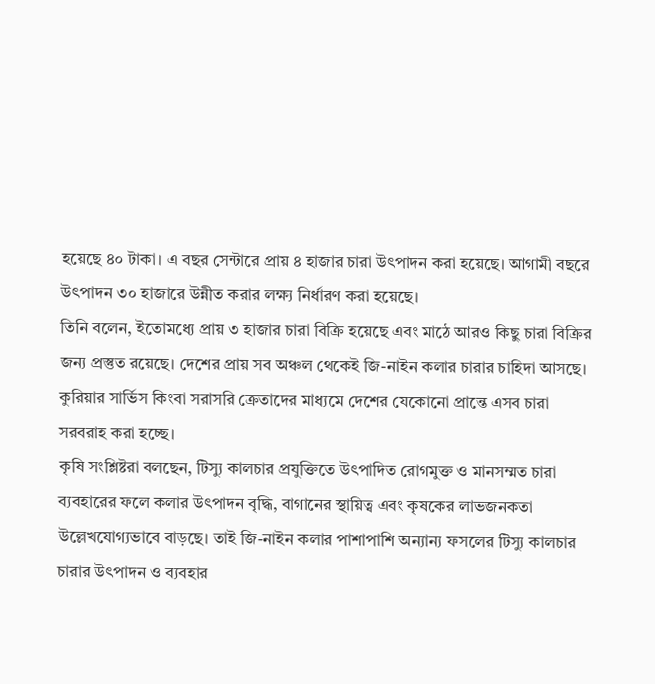হয়েছে ৪০ টাকা। এ বছর সেন্টারে প্রায় ৪ হাজার চারা উৎপাদন করা হয়েছে। আগামী বছরে উৎপাদন ৩০ হাজারে উন্নীত করার লক্ষ্য নির্ধারণ করা হয়েছে।
তিনি বলেন, ইতোমধ্যে প্রায় ৩ হাজার চারা বিক্রি হয়েছে এবং মাঠে আরও কিছু চারা বিক্রির জন্য প্রস্তুত রয়েছে। দেশের প্রায় সব অঞ্চল থেকেই জি-নাইন কলার চারার চাহিদা আসছে। কুরিয়ার সার্ভিস কিংবা সরাসরি ক্রেতাদের মাধ্যমে দেশের যেকোনো প্রান্তে এসব চারা সরবরাহ করা হচ্ছে।
কৃষি সংশ্লিষ্টরা বলছেন, টিস্যু কালচার প্রযুক্তিতে উৎপাদিত রোগমুক্ত ও মানসম্মত চারা ব্যবহারের ফলে কলার উৎপাদন বৃদ্ধি, বাগানের স্থায়িত্ব এবং কৃষকের লাভজনকতা উল্লেখযোগ্যভাবে বাড়ছে। তাই জি-নাইন কলার পাশাপাশি অন্যান্য ফসলের টিস্যু কালচার চারার উৎপাদন ও ব্যবহার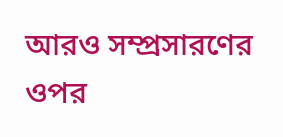আরও সম্প্রসারণের ওপর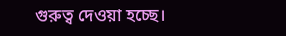গুরুত্ব দেওয়া হচ্ছে।